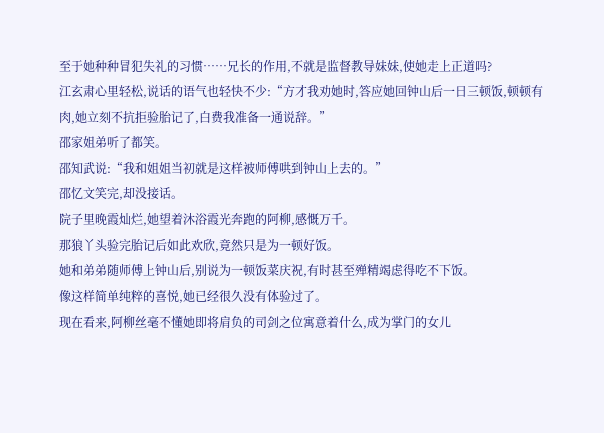至于她种种冒犯失礼的习惯……兄长的作用,不就是监督教导妹妹,使她走上正道吗?
江玄肃心里轻松,说话的语气也轻快不少:“方才我劝她时,答应她回钟山后一日三顿饭,顿顿有肉,她立刻不抗拒验胎记了,白费我准备一通说辞。”
邵家姐弟听了都笑。
邵知武说:“我和姐姐当初就是这样被师傅哄到钟山上去的。”
邵忆文笑完,却没接话。
院子里晚霞灿烂,她望着沐浴霞光奔跑的阿柳,感慨万千。
那狼丫头验完胎记后如此欢欣,竟然只是为一顿好饭。
她和弟弟随师傅上钟山后,别说为一顿饭菜庆祝,有时甚至殚精竭虑得吃不下饭。
像这样简单纯粹的喜悦,她已经很久没有体验过了。
现在看来,阿柳丝毫不懂她即将肩负的司剑之位寓意着什么,成为掌门的女儿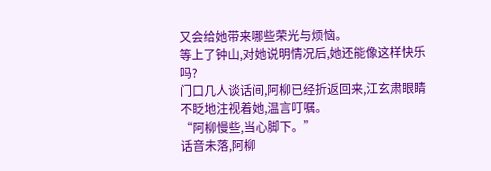又会给她带来哪些荣光与烦恼。
等上了钟山,对她说明情况后,她还能像这样快乐吗?
门口几人谈话间,阿柳已经折返回来,江玄肃眼睛不眨地注视着她,温言叮嘱。
“阿柳慢些,当心脚下。”
话音未落,阿柳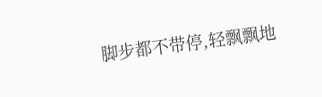脚步都不带停,轻飘飘地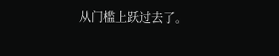从门槛上跃过去了。